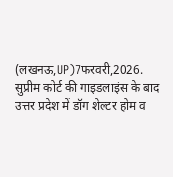(लखनऊ,UP)7फरवरी,2026.
सुप्रीम कोर्ट की गाइडलाइंस के बाद उत्तर प्रदेश में डॉग शेल्टर होम व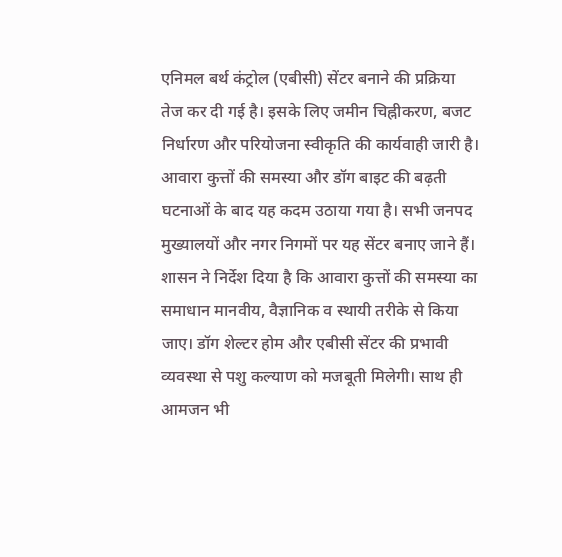एनिमल बर्थ कंट्रोल (एबीसी) सेंटर बनाने की प्रक्रिया तेज कर दी गई है। इसके लिए जमीन चिह्नीकरण, बजट निर्धारण और परियोजना स्वीकृति की कार्यवाही जारी है। आवारा कुत्तों की समस्या और डॉग बाइट की बढ़ती घटनाओं के बाद यह कदम उठाया गया है। सभी जनपद मुख्यालयों और नगर निगमों पर यह सेंटर बनाए जाने हैं।
शासन ने निर्देश दिया है कि आवारा कुत्तों की समस्या का समाधान मानवीय, वैज्ञानिक व स्थायी तरीके से किया जाए। डॉग शेल्टर होम और एबीसी सेंटर की प्रभावी व्यवस्था से पशु कल्याण को मजबूती मिलेगी। साथ ही आमजन भी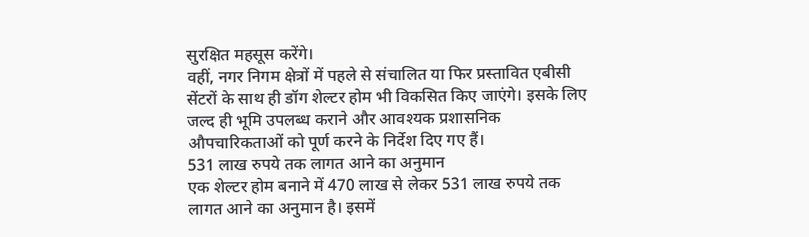सुरक्षित महसूस करेंगे।
वहीं, नगर निगम क्षेत्रों में पहले से संचालित या फिर प्रस्तावित एबीसी सेंटरों के साथ ही डॉग शेल्टर होम भी विकसित किए जाएंगे। इसके लिए जल्द ही भूमि उपलब्ध कराने और आवश्यक प्रशासनिक औपचारिकताओं को पूर्ण करने के निर्देश दिए गए हैं।
531 लाख रुपये तक लागत आने का अनुमान
एक शेल्टर होम बनाने में 470 लाख से लेकर 531 लाख रुपये तक लागत आने का अनुमान है। इसमें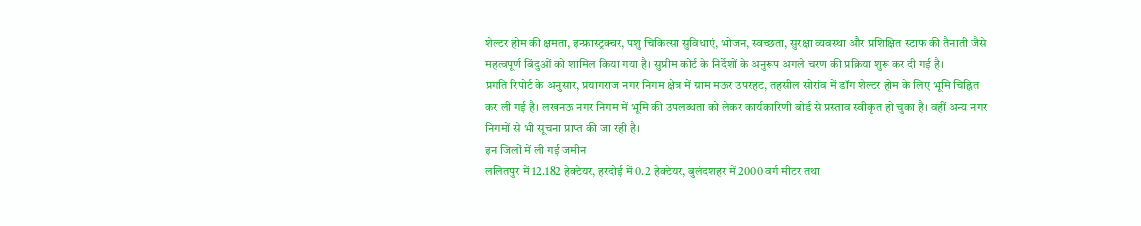शेल्टर होम की क्षमता, इन्फ्रास्ट्रक्चर, पशु चिकित्सा सुविधाएं, भोजन, स्वच्छता, सुरक्षा व्यवस्था और प्रशिक्षित स्टाफ की तैनाती जैसे महत्वपूर्ण बिंदुओं को शामिल किया गया है। सुप्रीम कोर्ट के निर्देशों के अनुरूप अगले चरण की प्रक्रिया शुरू कर दी गई है।
प्रगति रिपोर्ट के अनुसार, प्रयागराज नगर निगम क्षेत्र में ग्राम मऊर उपरहट, तहसील सोरांव में डॉग शेल्टर होम के लिए भूमि चिह्नित कर ली गई है। लखनऊ नगर निगम में भूमि की उपलब्धता को लेकर कार्यकारिणी बोर्ड से प्रस्ताव स्वीकृत हो चुका है। वहीं अन्य नगर निगमों से भी सूचना प्राप्त की जा रही है।
इन जिलों में ली गई जमीन
ललितपुर में 12.182 हेक्टेयर, हरदोई में 0.2 हेक्टेयर, बुलंदशहर में 2000 वर्ग मीटर तथा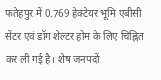फतेहपुर में 0.769 हेक्टेयर भूमि एबीसी सेंटर एवं डॉग शेल्टर होम के लिए चिह्नित कर ली गई है। शेष जनपदों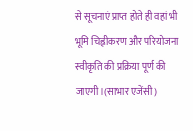से सूचनाएं प्राप्त होते ही वहां भी भूमि चिह्नीकरण और परियोजना स्वीकृति की प्रक्रिया पूर्ण की जाएगी।(साभार एजेंसी)